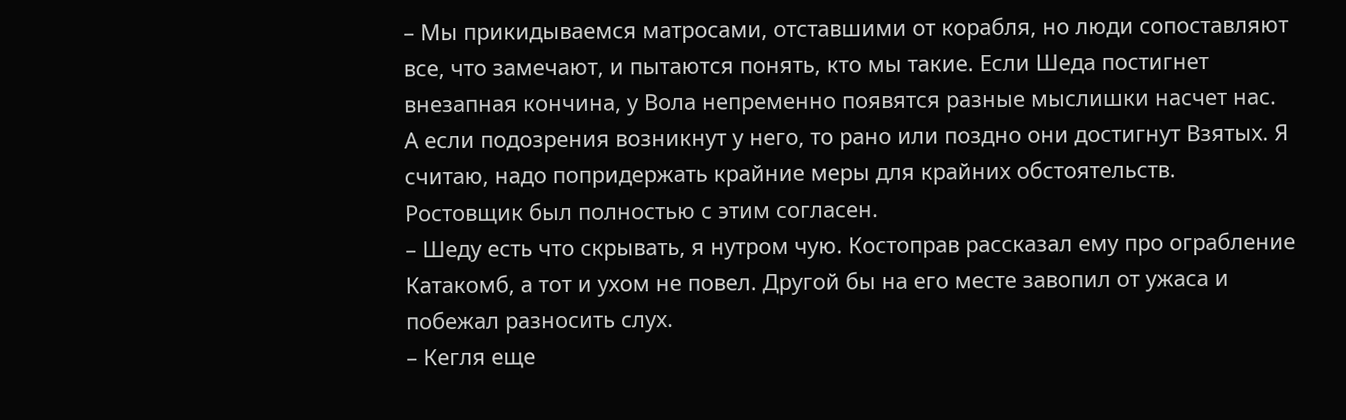– Мы прикидываемся матросами, отставшими от корабля, но люди сопоставляют все, что замечают, и пытаются понять, кто мы такие. Если Шеда постигнет внезапная кончина, у Вола непременно появятся разные мыслишки насчет нас. А если подозрения возникнут у него, то рано или поздно они достигнут Взятых. Я считаю, надо попридержать крайние меры для крайних обстоятельств.
Ростовщик был полностью с этим согласен.
– Шеду есть что скрывать, я нутром чую. Костоправ рассказал ему про ограбление Катакомб, а тот и ухом не повел. Другой бы на его месте завопил от ужаса и побежал разносить слух.
– Кегля еще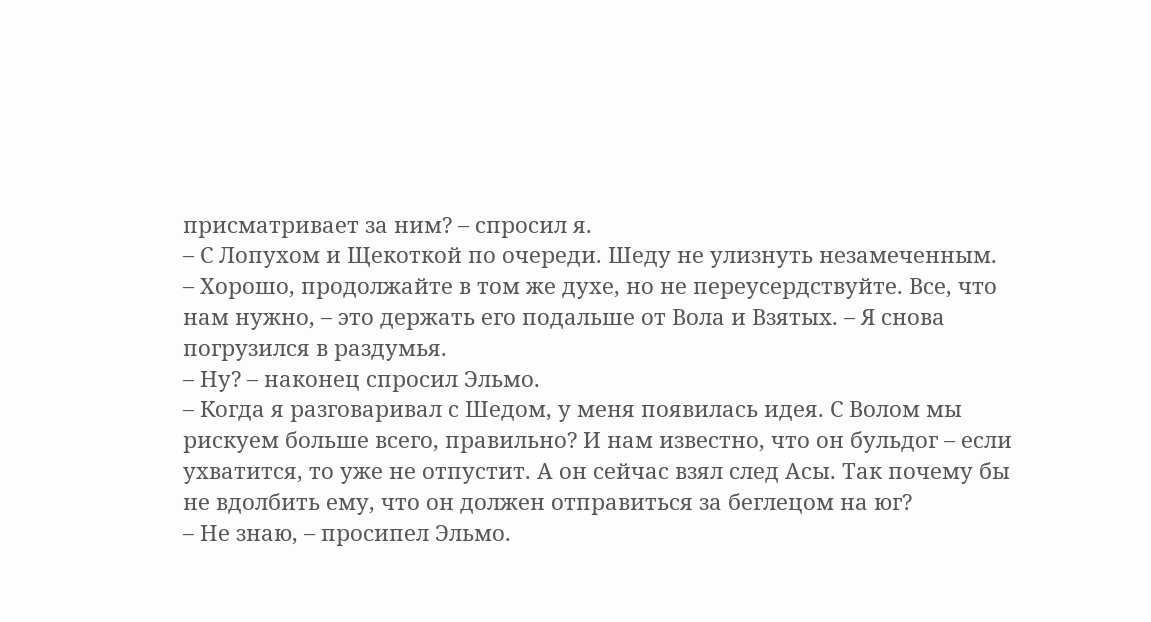присматривает за ним? – спросил я.
– С Лопухом и Щекоткой по очереди. Шеду не улизнуть незамеченным.
– Хорошо, продолжайте в том же духе, но не переусердствуйте. Все, что нам нужно, – это держать его подальше от Вола и Взятых. – Я снова погрузился в раздумья.
– Ну? – наконец спросил Эльмо.
– Когда я разговаривал с Шедом, у меня появилась идея. С Волом мы рискуем больше всего, правильно? И нам известно, что он бульдог – если ухватится, то уже не отпустит. А он сейчас взял след Асы. Так почему бы не вдолбить ему, что он должен отправиться за беглецом на юг?
– Не знаю, – просипел Эльмо.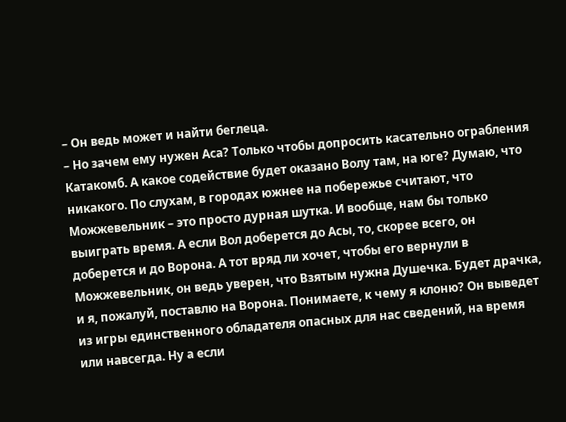– Он ведь может и найти беглеца.
– Но зачем ему нужен Аса? Только чтобы допросить касательно ограбления Катакомб. А какое содействие будет оказано Волу там, на юге? Думаю, что никакого. По слухам, в городах южнее на побережье считают, что Можжевельник – это просто дурная шутка. И вообще, нам бы только выиграть время. А если Вол доберется до Асы, то, скорее всего, он доберется и до Ворона. А тот вряд ли хочет, чтобы его вернули в Можжевельник, он ведь уверен, что Взятым нужна Душечка. Будет драчка, и я, пожалуй, поставлю на Ворона. Понимаете, к чему я клоню? Он выведет из игры единственного обладателя опасных для нас сведений, на время или навсегда. Ну а если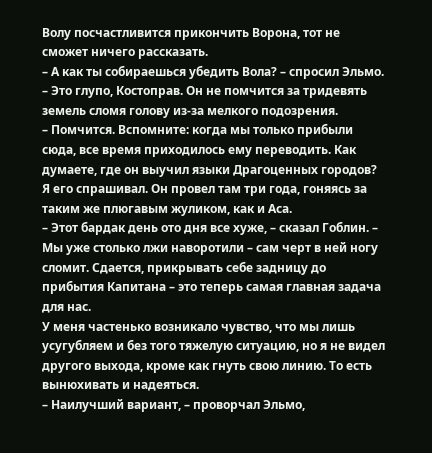Волу посчастливится прикончить Ворона, тот не сможет ничего рассказать.
– А как ты собираешься убедить Вола? – спросил Эльмо. – Это глупо, Костоправ. Он не помчится за тридевять земель сломя голову из-за мелкого подозрения.
– Помчится. Вспомните: когда мы только прибыли сюда, все время приходилось ему переводить. Как думаете, где он выучил языки Драгоценных городов? Я его спрашивал. Он провел там три года, гоняясь за таким же плюгавым жуликом, как и Аса.
– Этот бардак день ото дня все хуже, – сказал Гоблин. – Мы уже столько лжи наворотили – сам черт в ней ногу сломит. Сдается, прикрывать себе задницу до прибытия Капитана – это теперь самая главная задача для нас.
У меня частенько возникало чувство, что мы лишь усугубляем и без того тяжелую ситуацию, но я не видел другого выхода, кроме как гнуть свою линию. То есть вынюхивать и надеяться.
– Наилучший вариант, – проворчал Эльмо,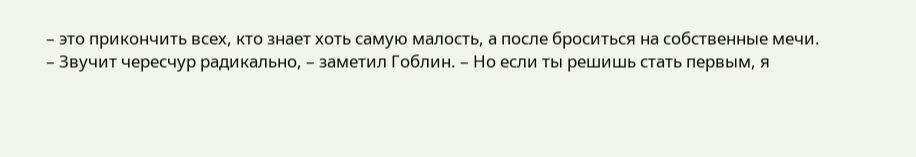– это прикончить всех, кто знает хоть самую малость, а после броситься на собственные мечи.
– Звучит чересчур радикально, – заметил Гоблин. – Но если ты решишь стать первым, я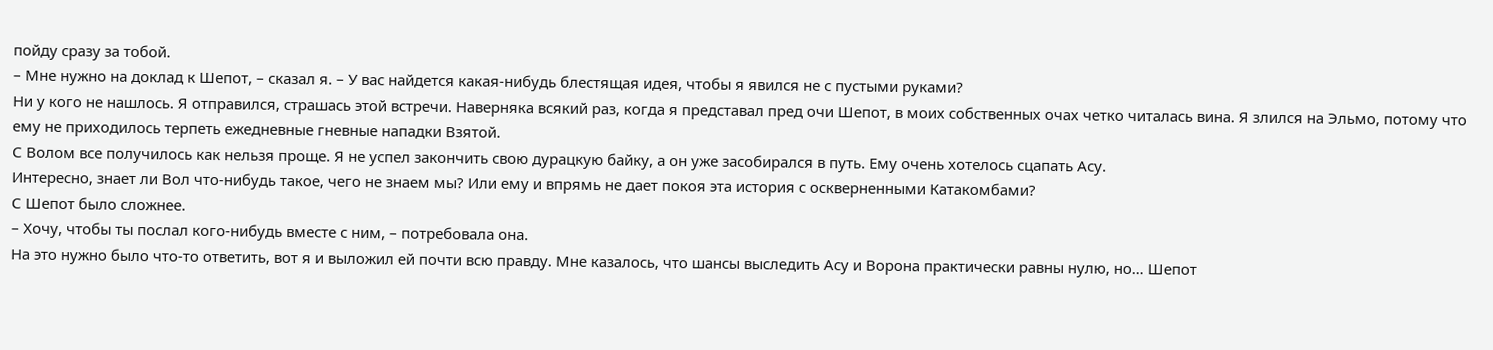пойду сразу за тобой.
– Мне нужно на доклад к Шепот, – сказал я. – У вас найдется какая-нибудь блестящая идея, чтобы я явился не с пустыми руками?
Ни у кого не нашлось. Я отправился, страшась этой встречи. Наверняка всякий раз, когда я представал пред очи Шепот, в моих собственных очах четко читалась вина. Я злился на Эльмо, потому что ему не приходилось терпеть ежедневные гневные нападки Взятой.
С Волом все получилось как нельзя проще. Я не успел закончить свою дурацкую байку, а он уже засобирался в путь. Ему очень хотелось сцапать Асу.
Интересно, знает ли Вол что-нибудь такое, чего не знаем мы? Или ему и впрямь не дает покоя эта история с оскверненными Катакомбами?
С Шепот было сложнее.
– Хочу, чтобы ты послал кого-нибудь вместе с ним, – потребовала она.
На это нужно было что-то ответить, вот я и выложил ей почти всю правду. Мне казалось, что шансы выследить Асу и Ворона практически равны нулю, но… Шепот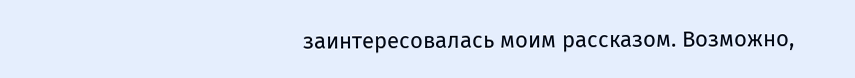заинтересовалась моим рассказом. Возможно,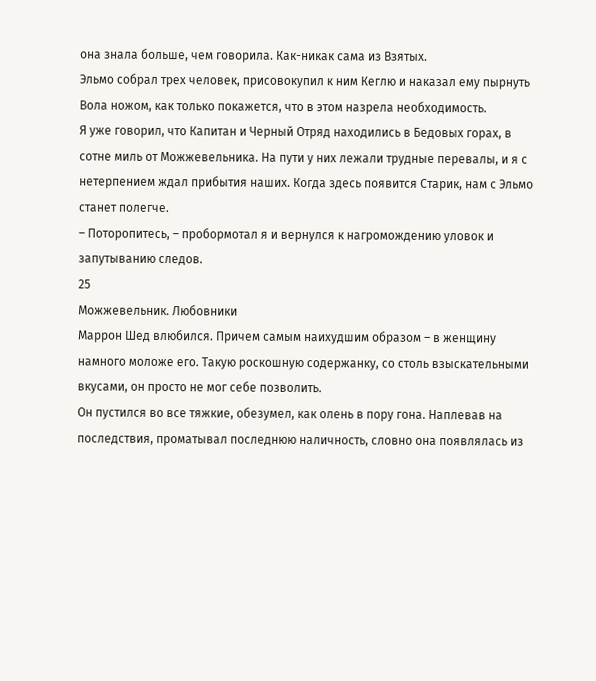она знала больше, чем говорила. Как-никак сама из Взятых.
Эльмо собрал трех человек, присовокупил к ним Кеглю и наказал ему пырнуть Вола ножом, как только покажется, что в этом назрела необходимость.
Я уже говорил, что Капитан и Черный Отряд находились в Бедовых горах, в сотне миль от Можжевельника. На пути у них лежали трудные перевалы, и я с нетерпением ждал прибытия наших. Когда здесь появится Старик, нам с Эльмо станет полегче.
– Поторопитесь, – пробормотал я и вернулся к нагромождению уловок и запутыванию следов.
25
Можжевельник. Любовники
Маррон Шед влюбился. Причем самым наихудшим образом – в женщину намного моложе его. Такую роскошную содержанку, со столь взыскательными вкусами, он просто не мог себе позволить.
Он пустился во все тяжкие, обезумел, как олень в пору гона. Наплевав на последствия, проматывал последнюю наличность, словно она появлялась из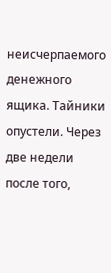неисчерпаемого денежного ящика. Тайники опустели. Через две недели после того,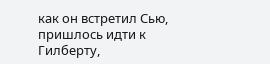как он встретил Сью, пришлось идти к Гилберту,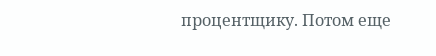процентщику. Потом еще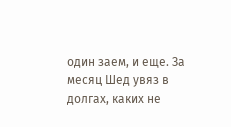один заем, и еще. За месяц Шед увяз в долгах, каких не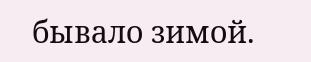бывало зимой.